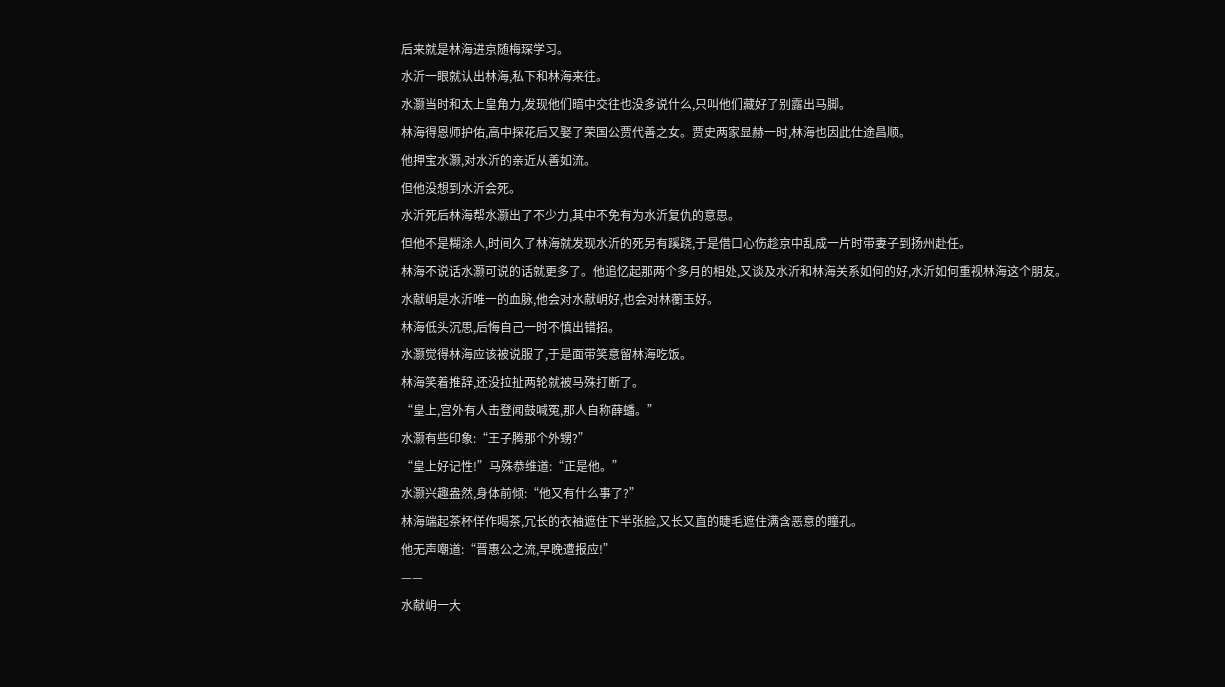后来就是林海进京随梅琛学习。
水沂一眼就认出林海,私下和林海来往。
水灏当时和太上皇角力,发现他们暗中交往也没多说什么,只叫他们藏好了别露出马脚。
林海得恩师护佑,高中探花后又娶了荣国公贾代善之女。贾史两家显赫一时,林海也因此仕途昌顺。
他押宝水灏,对水沂的亲近从善如流。
但他没想到水沂会死。
水沂死后林海帮水灏出了不少力,其中不免有为水沂复仇的意思。
但他不是糊涂人,时间久了林海就发现水沂的死另有蹊跷,于是借口心伤趁京中乱成一片时带妻子到扬州赴任。
林海不说话水灏可说的话就更多了。他追忆起那两个多月的相处,又谈及水沂和林海关系如何的好,水沂如何重视林海这个朋友。
水献岄是水沂唯一的血脉,他会对水献岄好,也会对林蘅玉好。
林海低头沉思,后悔自己一时不慎出错招。
水灏觉得林海应该被说服了,于是面带笑意留林海吃饭。
林海笑着推辞,还没拉扯两轮就被马殊打断了。
“皇上,宫外有人击登闻鼓喊冤,那人自称薛蟠。”
水灏有些印象:“王子腾那个外甥?”
“皇上好记性!”马殊恭维道:“正是他。”
水灏兴趣盎然,身体前倾:“他又有什么事了?”
林海端起茶杯佯作喝茶,冗长的衣袖遮住下半张脸,又长又直的睫毛遮住满含恶意的瞳孔。
他无声嘲道:“晋惠公之流,早晚遭报应!”
——
水献岄一大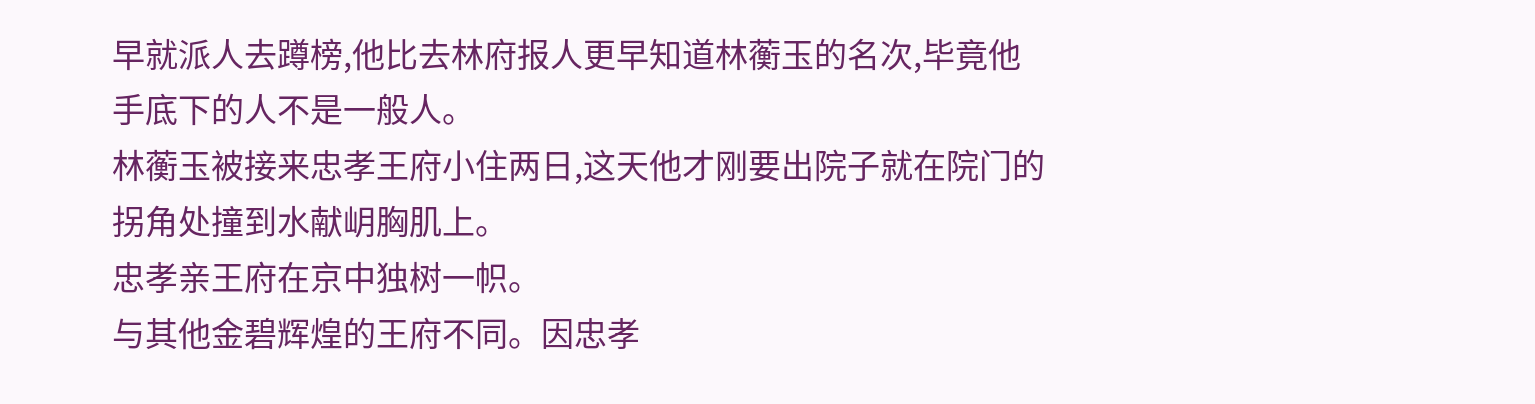早就派人去蹲榜,他比去林府报人更早知道林蘅玉的名次,毕竟他手底下的人不是一般人。
林蘅玉被接来忠孝王府小住两日,这天他才刚要出院子就在院门的拐角处撞到水献岄胸肌上。
忠孝亲王府在京中独树一帜。
与其他金碧辉煌的王府不同。因忠孝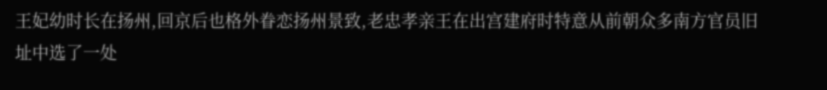王妃幼时长在扬州,回京后也格外眷恋扬州景致,老忠孝亲王在出宫建府时特意从前朝众多南方官员旧址中选了一处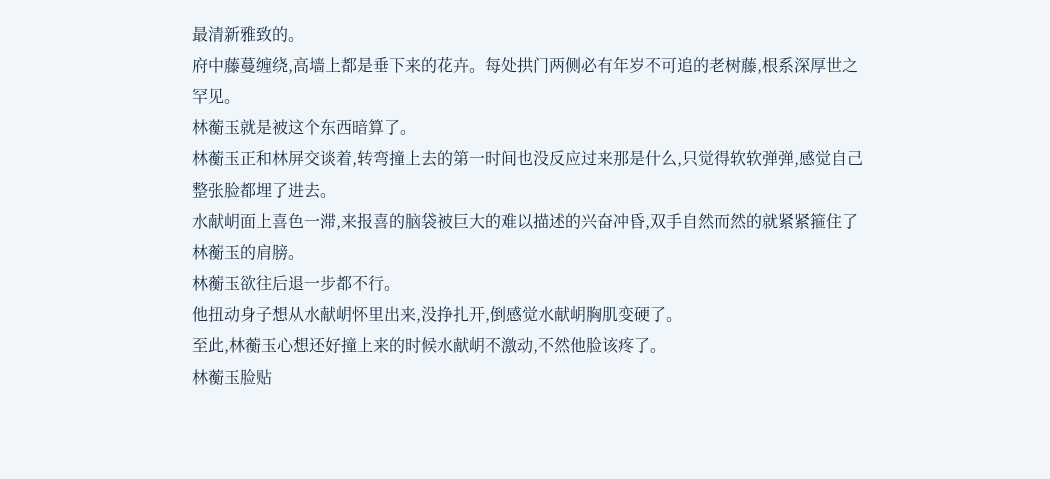最清新雅致的。
府中藤蔓缠绕,高墙上都是垂下来的花卉。每处拱门两侧必有年岁不可追的老树藤,根系深厚世之罕见。
林蘅玉就是被这个东西暗算了。
林蘅玉正和林屏交谈着,转弯撞上去的第一时间也没反应过来那是什么,只觉得软软弹弹,感觉自己整张脸都埋了进去。
水献岄面上喜色一滞,来报喜的脑袋被巨大的难以描述的兴奋冲昏,双手自然而然的就紧紧箍住了林蘅玉的肩膀。
林蘅玉欲往后退一步都不行。
他扭动身子想从水献岄怀里出来,没挣扎开,倒感觉水献岄胸肌变硬了。
至此,林蘅玉心想还好撞上来的时候水献岄不激动,不然他脸该疼了。
林蘅玉脸贴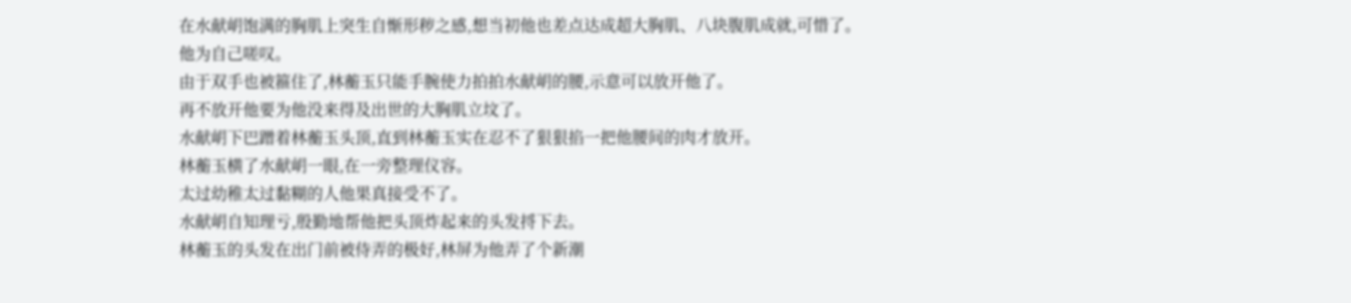在水献岄饱满的胸肌上突生自惭形秽之感,想当初他也差点达成超大胸肌、八块腹肌成就,可惜了。
他为自己嗟叹。
由于双手也被箍住了,林蘅玉只能手腕使力拍拍水献岄的腰,示意可以放开他了。
再不放开他要为他没来得及出世的大胸肌立坟了。
水献岄下巴蹭着林蘅玉头顶,直到林蘅玉实在忍不了狠狠掐一把他腰间的肉才放开。
林蘅玉横了水献岄一眼,在一旁整理仪容。
太过幼稚太过黏糊的人他果真接受不了。
水献岄自知理亏,殷勤地帮他把头顶炸起来的头发捋下去。
林蘅玉的头发在出门前被侍弄的极好,林屏为他弄了个新潮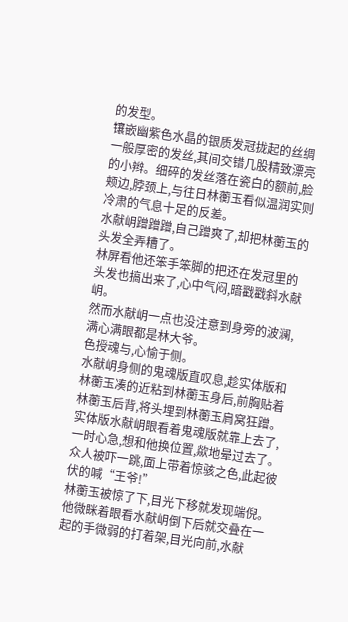的发型。
镶嵌幽紫色水晶的银质发冠拢起的丝绸一般厚密的发丝,其间交错几股精致漂亮的小辫。细碎的发丝落在瓷白的额前,脸颊边,脖颈上,与往日林蘅玉看似温润实则冷肃的气息十足的反差。
水献岄蹭蹭蹭,自己蹭爽了,却把林蘅玉的头发全弄糟了。
林屏看他还笨手笨脚的把还在发冠里的头发也搞出来了,心中气闷,暗戳戳斜水献岄。
然而水献岄一点也没注意到身旁的波澜,满心满眼都是林大爷。
色授魂与,心愉于侧。
水献岄身侧的鬼魂版直叹息,趁实体版和林蘅玉凑的近粘到林蘅玉身后,前胸贴着林蘅玉后背,将头埋到林蘅玉肩窝狂蹭。
实体版水献岄眼看着鬼魂版就靠上去了,一时心急,想和他换位置,歘地晕过去了。
众人被吓一跳,面上带着惊骇之色,此起彼伏的喊“王爷!”
林蘅玉被惊了下,目光下移就发现端倪。
他微眯着眼看水献岄倒下后就交叠在一起的手微弱的打着架,目光向前,水献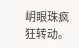岄眼珠疯狂转动。